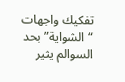تفكيك واجهات “الشواية” بحد السوالم يثير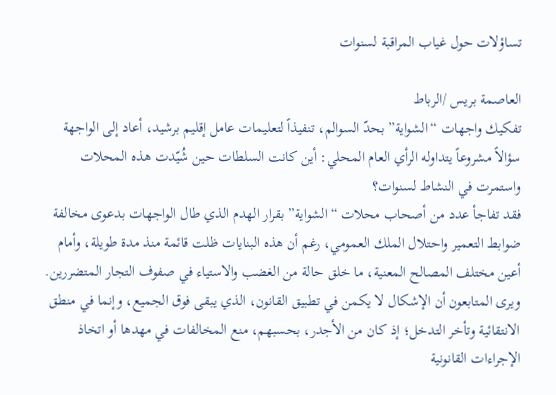تساؤلات حول غياب المراقبة لسنوات

العاصمة بريس /الرباط
تفكيك واجهات “الشواية” بحدّ السوالم، تنفيذاً لتعليمات عامل إقليم برشيد، أعاد إلى الواجهة سؤالاً مشروعاً يتداوله الرأي العام المحلي: أين كانت السلطات حين شُيّدت هذه المحلات واستمرت في النشاط لسنوات؟
فقد تفاجأ عدد من أصحاب محلات “الشواية” بقرار الهدم الذي طال الواجهات بدعوى مخالفة ضوابط التعمير واحتلال الملك العمومي، رغم أن هذه البنايات ظلت قائمة منذ مدة طويلة، وأمام أعين مختلف المصالح المعنية، ما خلق حالة من الغضب والاستياء في صفوف التجار المتضررين.
ويرى المتابعون أن الإشكال لا يكمن في تطبيق القانون، الذي يبقى فوق الجميع، وإنما في منطق الانتقائية وتأخر التدخل؛ إذ كان من الأجدر، بحسبهم، منع المخالفات في مهدها أو اتخاذ الإجراءات القانونية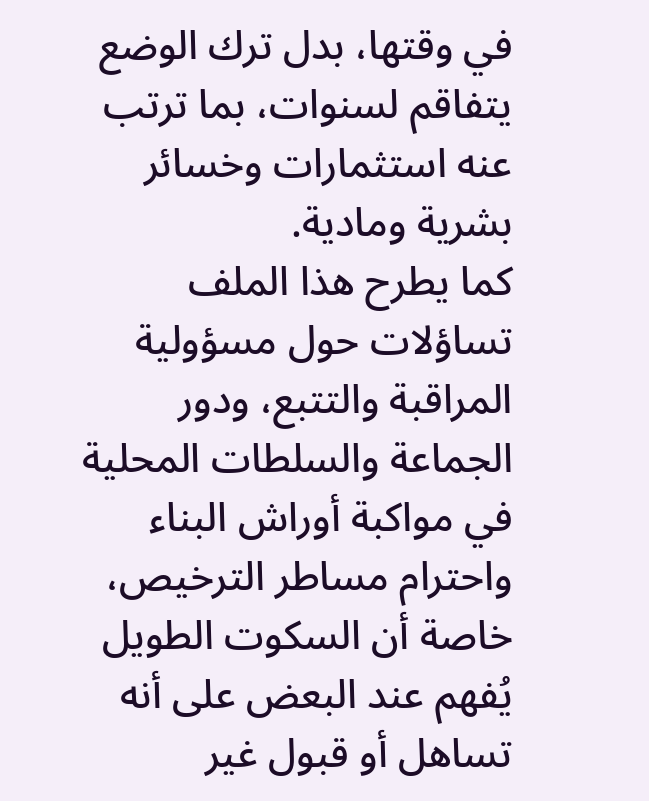في وقتها، بدل ترك الوضع يتفاقم لسنوات، بما ترتب عنه استثمارات وخسائر بشرية ومادية.
كما يطرح هذا الملف تساؤلات حول مسؤولية المراقبة والتتبع، ودور الجماعة والسلطات المحلية في مواكبة أوراش البناء واحترام مساطر الترخيص، خاصة أن السكوت الطويل يُفهم عند البعض على أنه تساهل أو قبول غير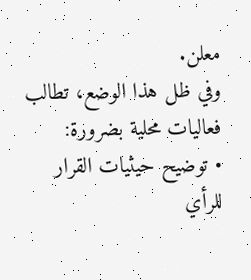معلن.
وفي ظل هذا الوضع، تطالب فعاليات محلية بضرورة:
• توضيح حيثيات القرار للرأي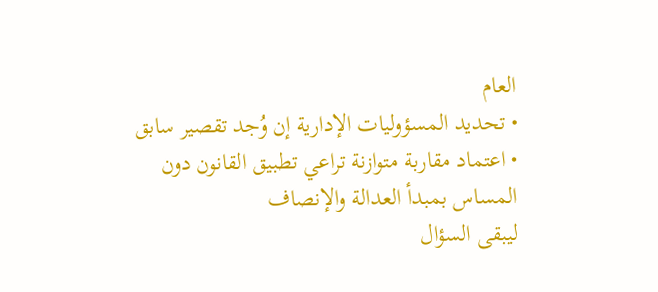العام
• تحديد المسؤوليات الإدارية إن وُجد تقصير سابق
• اعتماد مقاربة متوازنة تراعي تطبيق القانون دون المساس بمبدأ العدالة والإنصاف
ليبقى السؤال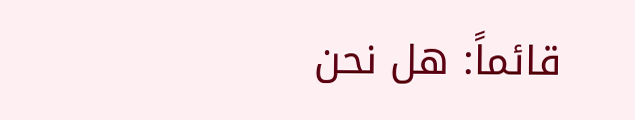قائماً: هل نحن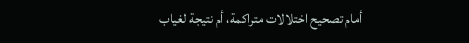أمام تصحيح اختلالات متراكمة، أم نتيجة لغياب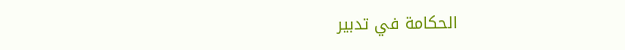الحكامة في تدبير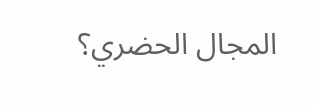المجال الحضري؟